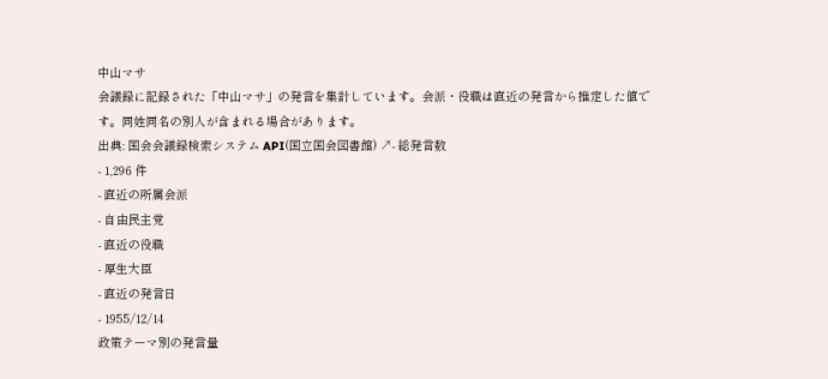中山マサ
会議録に記録された「中山マサ」の発言を集計しています。会派・役職は直近の発言から推定した値です。同姓同名の別人が含まれる場合があります。
出典: 国会会議録検索システム API(国立国会図書館) ↗- 総発言数
- 1,296 件
- 直近の所属会派
- 自由民主党
- 直近の役職
- 厚生大臣
- 直近の発言日
- 1955/12/14
政策テーマ別の発言量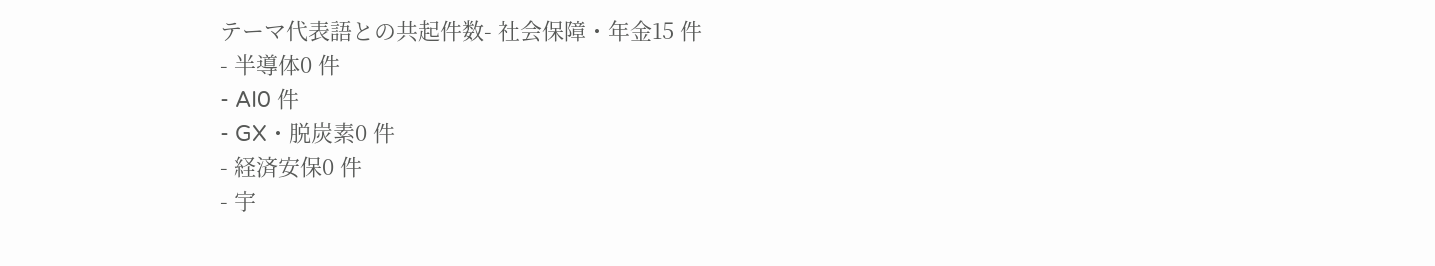テーマ代表語との共起件数- 社会保障・年金15 件
- 半導体0 件
- AI0 件
- GX・脱炭素0 件
- 経済安保0 件
- 宇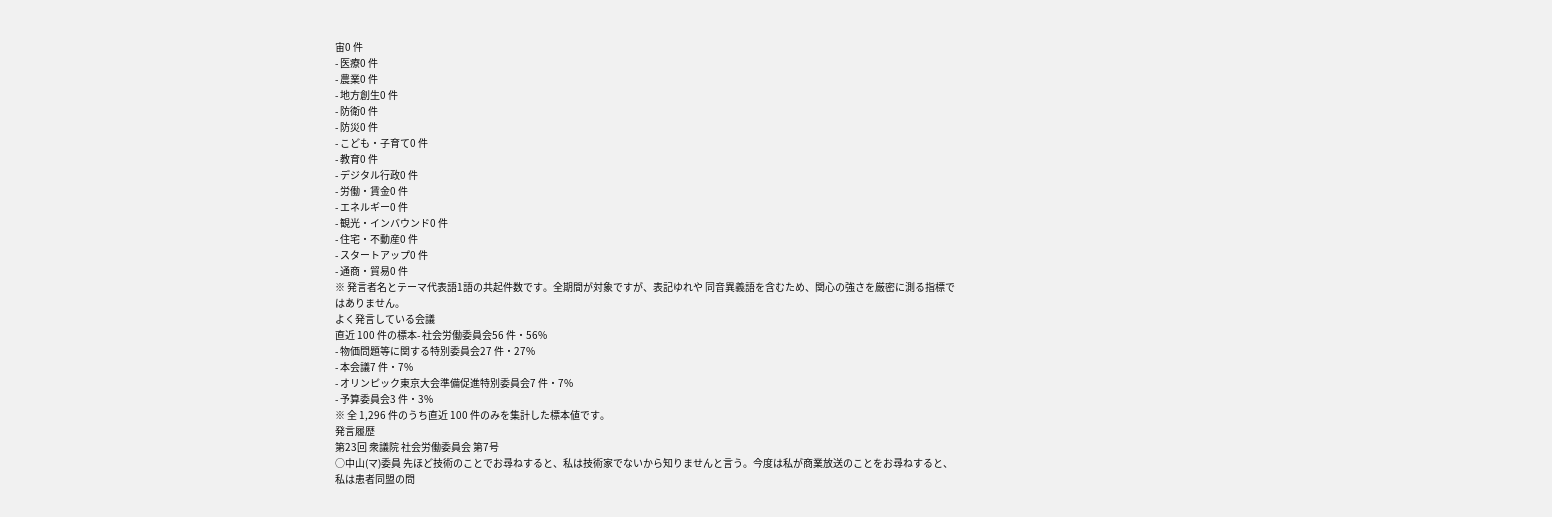宙0 件
- 医療0 件
- 農業0 件
- 地方創生0 件
- 防衛0 件
- 防災0 件
- こども・子育て0 件
- 教育0 件
- デジタル行政0 件
- 労働・賃金0 件
- エネルギー0 件
- 観光・インバウンド0 件
- 住宅・不動産0 件
- スタートアップ0 件
- 通商・貿易0 件
※ 発言者名とテーマ代表語1語の共起件数です。全期間が対象ですが、表記ゆれや 同音異義語を含むため、関心の強さを厳密に測る指標ではありません。
よく発言している会議
直近 100 件の標本- 社会労働委員会56 件・56%
- 物価問題等に関する特別委員会27 件・27%
- 本会議7 件・7%
- オリンピック東京大会準備促進特別委員会7 件・7%
- 予算委員会3 件・3%
※ 全 1,296 件のうち直近 100 件のみを集計した標本値です。
発言履歴
第23回 衆議院 社会労働委員会 第7号
○中山(マ)委員 先ほど技術のことでお尋ねすると、私は技術家でないから知りませんと言う。今度は私が商業放送のことをお尋ねすると、私は患者同盟の問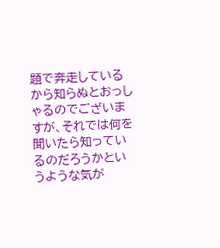題で奔走しているから知らぬとおっしゃるのでございますが、それでは何を聞いたら知っているのだろうかというような気が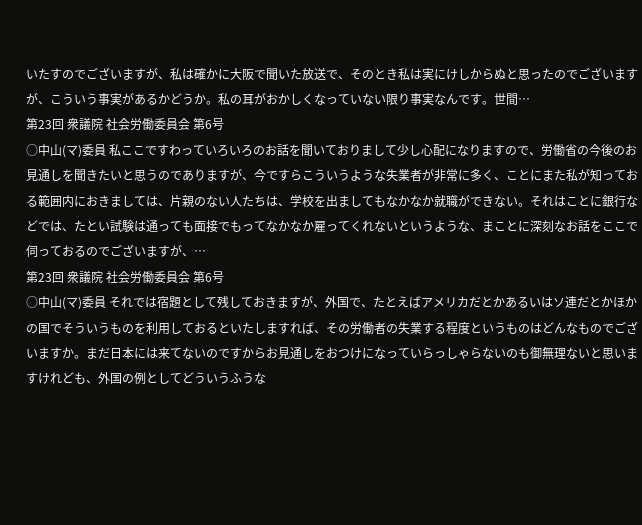いたすのでございますが、私は確かに大阪で聞いた放送で、そのとき私は実にけしからぬと思ったのでございますが、こういう事実があるかどうか。私の耳がおかしくなっていない限り事実なんです。世間…
第23回 衆議院 社会労働委員会 第6号
○中山(マ)委員 私ここですわっていろいろのお話を聞いておりまして少し心配になりますので、労働省の今後のお見通しを聞きたいと思うのでありますが、今ですらこういうような失業者が非常に多く、ことにまた私が知っておる範囲内におきましては、片親のない人たちは、学校を出ましてもなかなか就職ができない。それはことに銀行などでは、たとい試験は通っても面接でもってなかなか雇ってくれないというような、まことに深刻なお話をここで伺っておるのでございますが、…
第23回 衆議院 社会労働委員会 第6号
○中山(マ)委員 それでは宿題として残しておきますが、外国で、たとえばアメリカだとかあるいはソ連だとかほかの国でそういうものを利用しておるといたしますれば、その労働者の失業する程度というものはどんなものでございますか。まだ日本には来てないのですからお見通しをおつけになっていらっしゃらないのも御無理ないと思いますけれども、外国の例としてどういうふうな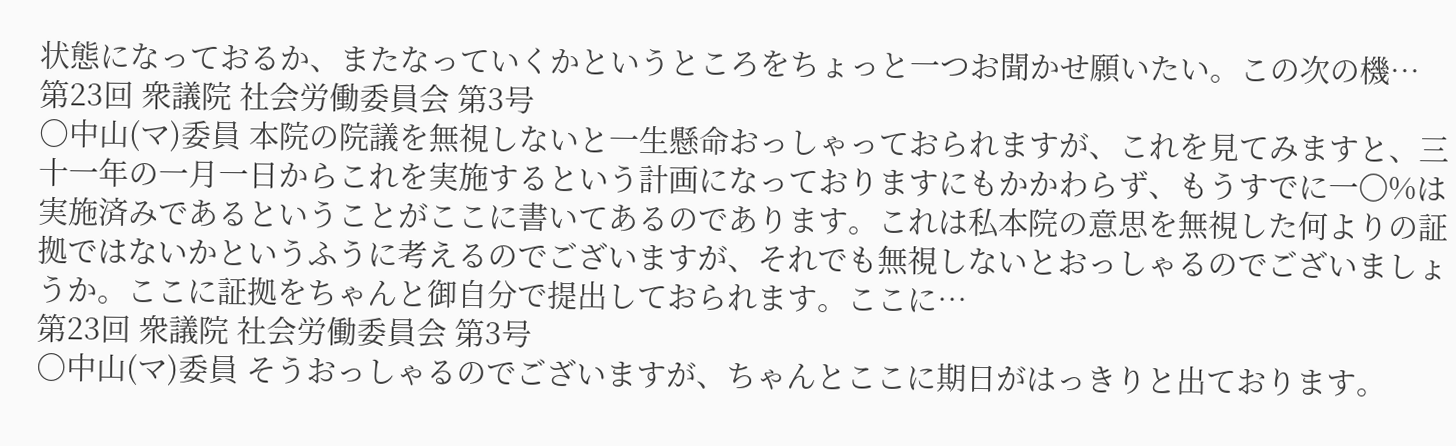状態になっておるか、またなっていくかというところをちょっと一つお聞かせ願いたい。この次の機…
第23回 衆議院 社会労働委員会 第3号
○中山(マ)委員 本院の院議を無視しないと一生懸命おっしゃっておられますが、これを見てみますと、三十一年の一月一日からこれを実施するという計画になっておりますにもかかわらず、もうすでに一〇%は実施済みであるということがここに書いてあるのであります。これは私本院の意思を無視した何よりの証拠ではないかというふうに考えるのでございますが、それでも無視しないとおっしゃるのでございましょうか。ここに証拠をちゃんと御自分で提出しておられます。ここに…
第23回 衆議院 社会労働委員会 第3号
○中山(マ)委員 そうおっしゃるのでございますが、ちゃんとここに期日がはっきりと出ております。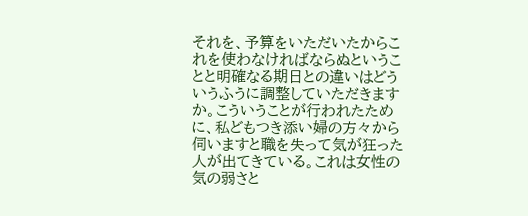それを、予算をいただいたからこれを使わなければならぬということと明確なる期日との違いはどういうふうに調整していただきますか。こういうことが行われたために、私どもつき添い婦の方々から伺いますと職を失って気が狂った人が出てきている。これは女性の気の弱さと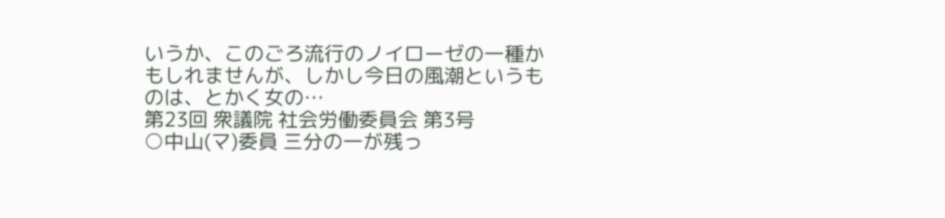いうか、このごろ流行のノイローゼの一種かもしれませんが、しかし今日の風潮というものは、とかく女の…
第23回 衆議院 社会労働委員会 第3号
○中山(マ)委員 三分の一が残っ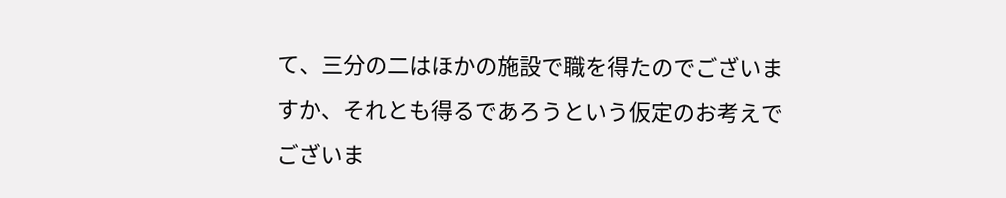て、三分の二はほかの施設で職を得たのでございますか、それとも得るであろうという仮定のお考えでございま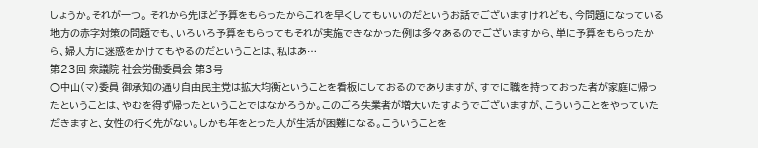しょうか。それが一つ。 それから先ほど予算をもらったからこれを早くしてもいいのだというお話でございますけれども、今問題になっている地方の赤字対策の問題でも、いろいろ予算をもらってもそれが実施できなかった例は多々あるのでございますから、単に予算をもらったから、婦人方に迷惑をかけてもやるのだということは、私はあ…
第23回 衆議院 社会労働委員会 第3号
○中山(マ)委員 御承知の通り自由民主党は拡大均衡ということを看板にしておるのでありますが、すでに職を持っておった者が家庭に帰ったということは、やむを得ず帰ったということではなかろうか。このごろ失業者が増大いたすようでございますが、こういうことをやっていただきますと、女性の行く先がない。しかも年をとった人が生活が困難になる。こういうことを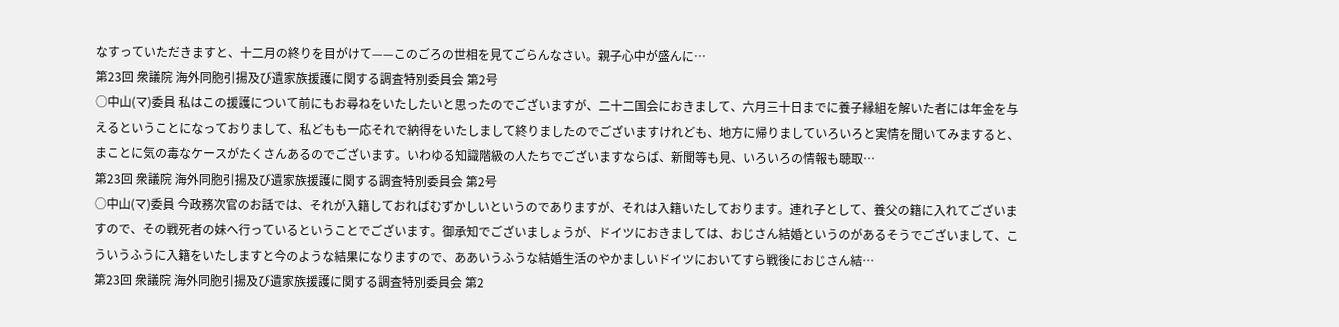なすっていただきますと、十二月の終りを目がけて——このごろの世相を見てごらんなさい。親子心中が盛んに…
第23回 衆議院 海外同胞引揚及び遺家族援護に関する調査特別委員会 第2号
○中山(マ)委員 私はこの援護について前にもお尋ねをいたしたいと思ったのでございますが、二十二国会におきまして、六月三十日までに養子縁組を解いた者には年金を与えるということになっておりまして、私どもも一応それで納得をいたしまして終りましたのでございますけれども、地方に帰りましていろいろと実情を聞いてみますると、まことに気の毒なケースがたくさんあるのでございます。いわゆる知識階級の人たちでございますならば、新聞等も見、いろいろの情報も聴取…
第23回 衆議院 海外同胞引揚及び遺家族援護に関する調査特別委員会 第2号
○中山(マ)委員 今政務次官のお話では、それが入籍しておればむずかしいというのでありますが、それは入籍いたしております。連れ子として、養父の籍に入れてございますので、その戦死者の妹へ行っているということでございます。御承知でございましょうが、ドイツにおきましては、おじさん結婚というのがあるそうでございまして、こういうふうに入籍をいたしますと今のような結果になりますので、ああいうふうな結婚生活のやかましいドイツにおいてすら戦後におじさん結…
第23回 衆議院 海外同胞引揚及び遺家族援護に関する調査特別委員会 第2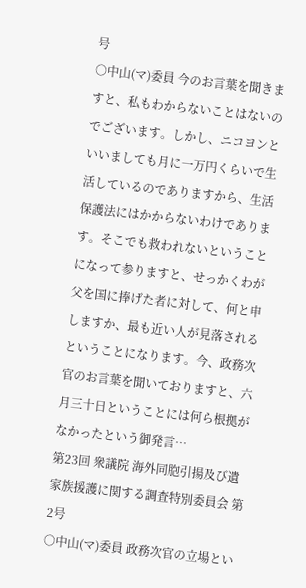号
○中山(マ)委員 今のお言葉を聞きますと、私もわからないことはないのでございます。しかし、ニコヨンといいましても月に一万円くらいで生活しているのでありますから、生活保護法にはかからないわけであります。そこでも救われないということになって参りますと、せっかくわが父を国に捧げた者に対して、何と申しますか、最も近い人が見落されるということになります。今、政務次官のお言葉を聞いておりますと、六月三十日ということには何ら根拠がなかったという御発言…
第23回 衆議院 海外同胞引揚及び遺家族援護に関する調査特別委員会 第2号
○中山(マ)委員 政務次官の立場とい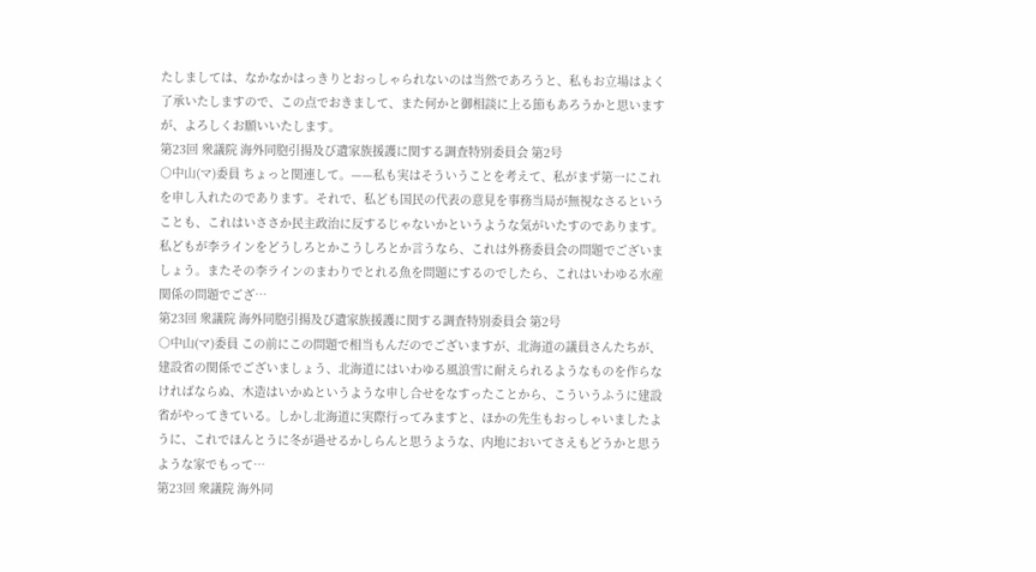たしましては、なかなかはっきりとおっしゃられないのは当然であろうと、私もお立場はよく了承いたしますので、この点でおきまして、また何かと御相談に上る節もあろうかと思いますが、よろしくお願いいたします。
第23回 衆議院 海外同胞引揚及び遺家族援護に関する調査特別委員会 第2号
○中山(マ)委員 ちょっと関連して。——私も実はそういうことを考えて、私がまず第一にこれを申し入れたのであります。それで、私ども国民の代表の意見を事務当局が無視なさるということも、これはいささか民主政治に反するじゃないかというような気がいたすのであります。私どもが李ラインをどうしろとかこうしろとか言うなら、これは外務委員会の問題でございましょう。またその李ラインのまわりでとれる魚を問題にするのでしたら、これはいわゆる水産関係の問題でござ…
第23回 衆議院 海外同胞引揚及び遺家族援護に関する調査特別委員会 第2号
○中山(マ)委員 この前にこの問題で相当もんだのでございますが、北海道の議員さんたちが、建設省の関係でございましょう、北海道にはいわゆる風浪雪に耐えられるようなものを作らなければならぬ、木造はいかぬというような申し合せをなすったことから、こういうふうに建設省がやってきている。しかし北海道に実際行ってみますと、ほかの先生もおっしゃいましたように、これでほんとうに冬が過せるかしらんと思うような、内地においてさえもどうかと思うような家でもって…
第23回 衆議院 海外同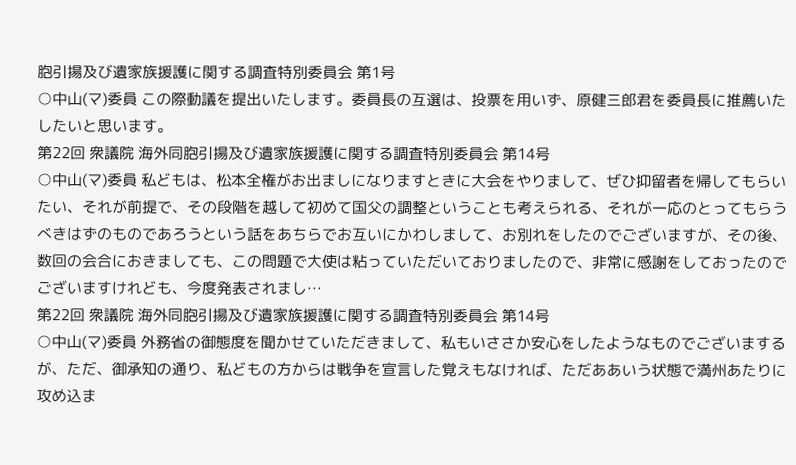胞引揚及び遺家族援護に関する調査特別委員会 第1号
○中山(マ)委員 この際動議を提出いたします。委員長の互選は、投票を用いず、原健三郎君を委員長に推薦いたしたいと思います。
第22回 衆議院 海外同胞引揚及び遺家族援護に関する調査特別委員会 第14号
○中山(マ)委員 私どもは、松本全権がお出ましになりますときに大会をやりまして、ぜひ抑留者を帰してもらいたい、それが前提で、その段階を越して初めて国父の調整ということも考えられる、それが一応のとってもらうべきはずのものであろうという話をあちらでお互いにかわしまして、お別れをしたのでございますが、その後、数回の会合におきましても、この問題で大使は粘っていただいておりましたので、非常に感謝をしておったのでございますけれども、今度発表されまし…
第22回 衆議院 海外同胞引揚及び遺家族援護に関する調査特別委員会 第14号
○中山(マ)委員 外務省の御態度を聞かせていただきまして、私もいささか安心をしたようなものでございまするが、ただ、御承知の通り、私どもの方からは戦争を宣言した覚えもなければ、ただああいう状態で満州あたりに攻め込ま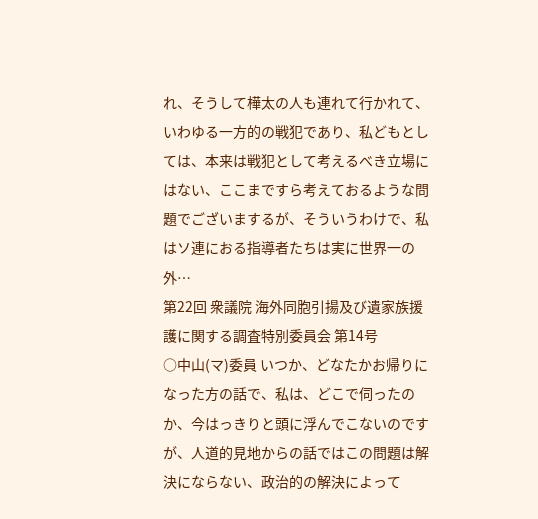れ、そうして樺太の人も連れて行かれて、いわゆる一方的の戦犯であり、私どもとしては、本来は戦犯として考えるべき立場にはない、ここまですら考えておるような問題でございまするが、そういうわけで、私はソ連におる指導者たちは実に世界一の外…
第22回 衆議院 海外同胞引揚及び遺家族援護に関する調査特別委員会 第14号
○中山(マ)委員 いつか、どなたかお帰りになった方の話で、私は、どこで伺ったのか、今はっきりと頭に浮んでこないのですが、人道的見地からの話ではこの問題は解決にならない、政治的の解決によって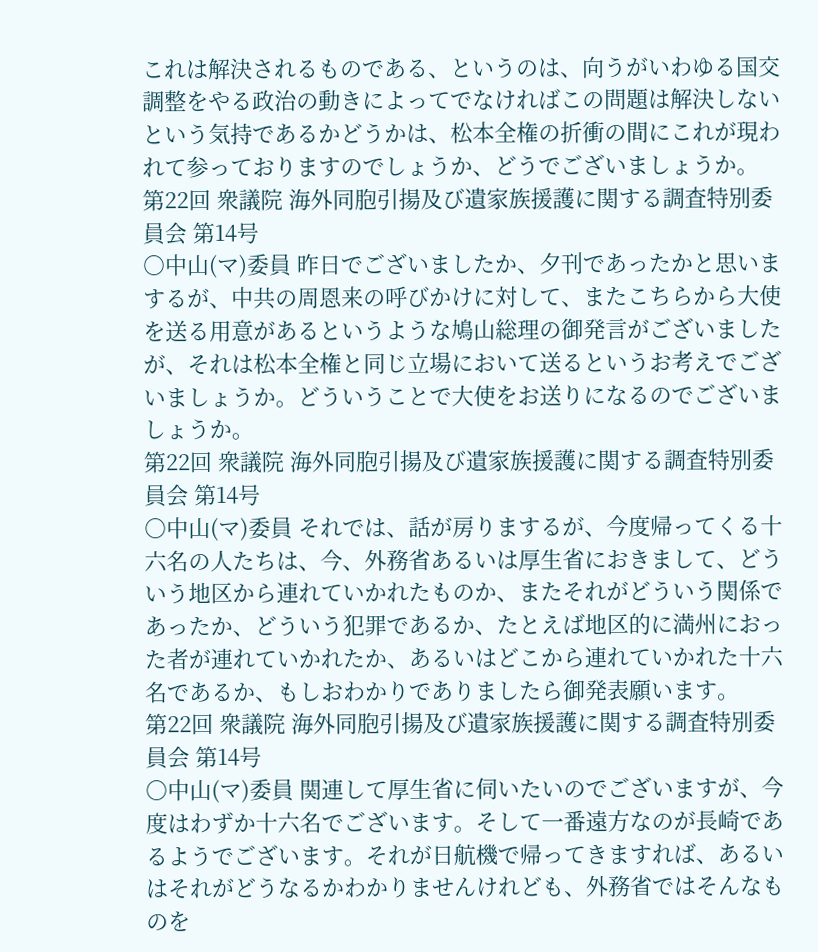これは解決されるものである、というのは、向うがいわゆる国交調整をやる政治の動きによってでなければこの問題は解決しないという気持であるかどうかは、松本全権の折衝の間にこれが現われて参っておりますのでしょうか、どうでございましょうか。
第22回 衆議院 海外同胞引揚及び遺家族援護に関する調査特別委員会 第14号
○中山(マ)委員 昨日でございましたか、夕刊であったかと思いまするが、中共の周恩来の呼びかけに対して、またこちらから大使を送る用意があるというような鳩山総理の御発言がございましたが、それは松本全権と同じ立場において送るというお考えでございましょうか。どういうことで大使をお送りになるのでございましょうか。
第22回 衆議院 海外同胞引揚及び遺家族援護に関する調査特別委員会 第14号
○中山(マ)委員 それでは、話が房りまするが、今度帰ってくる十六名の人たちは、今、外務省あるいは厚生省におきまして、どういう地区から連れていかれたものか、またそれがどういう関係であったか、どういう犯罪であるか、たとえば地区的に満州におった者が連れていかれたか、あるいはどこから連れていかれた十六名であるか、もしおわかりでありましたら御発表願います。
第22回 衆議院 海外同胞引揚及び遺家族援護に関する調査特別委員会 第14号
○中山(マ)委員 関連して厚生省に伺いたいのでございますが、今度はわずか十六名でございます。そして一番遠方なのが長崎であるようでございます。それが日航機で帰ってきますれば、あるいはそれがどうなるかわかりませんけれども、外務省ではそんなものを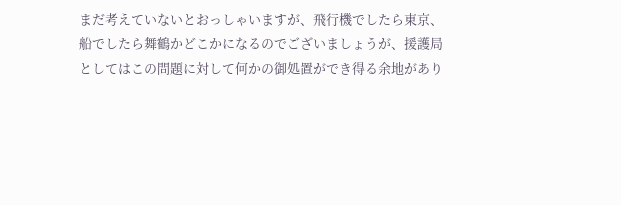まだ考えていないとおっしゃいますが、飛行機でしたら東京、船でしたら舞鶴かどこかになるのでございましょうが、援護局としてはこの問題に対して何かの御処置ができ得る余地があり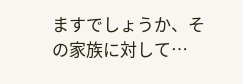ますでしょうか、その家族に対して…